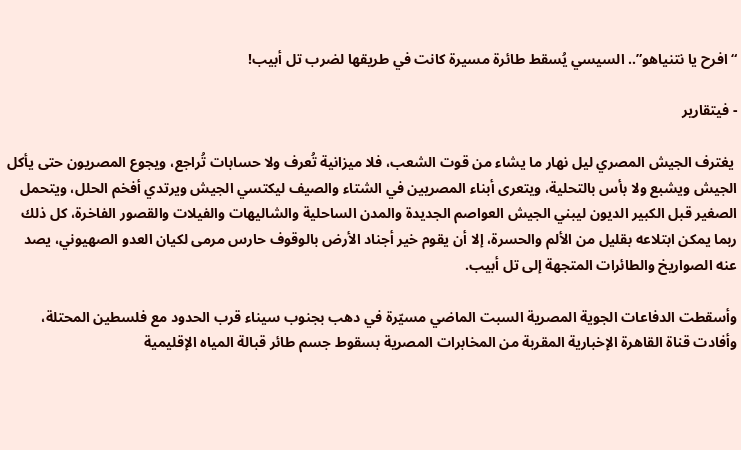“افرح يا نتنياهو”.. السيسي يُسقط طائرة مسيرة كانت في طريقها لضرب تل أبيب!

- فيتقارير

 يغترف الجيش المصري ليل نهار ما يشاء من قوت الشعب، فلا ميزانية تُعرف ولا حسابات تُراجع، ويجوع المصريون حتى يأكل الجيش ويشبع ولا بأس بالتحلية، ويتعرى أبناء المصريين في الشتاء والصيف ليكتسي الجيش ويرتدي أفخم الحلل، ويتحمل الصغير قبل الكبير الديون ليبني الجيش العواصم الجديدة والمدن الساحلية والشاليهات والفيلات والقصور الفاخرة، كل ذلك ربما يمكن ابتلاعه بقليل من الألم والحسرة، إلا أن يقوم خير أجناد الأرض بالوقوف حارس مرمى لكيان العدو الصهيوني، يصد عنه الصواريخ والطائرات المتجهة إلى تل أبيب.

وأسقطت الدفاعات الجوية المصرية السبت الماضي مسيّرة في دهب بجنوب سيناء قرب الحدود مع فلسطين المحتلة، وأفادت قناة القاهرة الإخبارية المقربة من المخابرات المصرية بسقوط جسم طائر قبالة المياه الإقليمية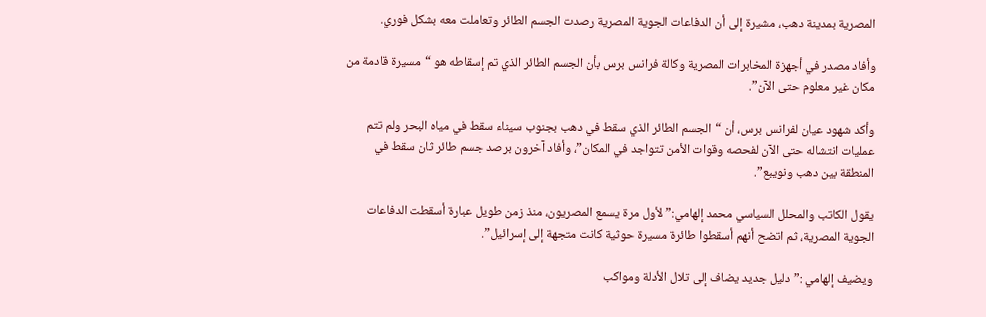المصرية بمدينة دهب، مشيرة إلى أن الدفاعات الجوية المصرية رصدت الجسم الطائر وتعاملت معه بشكل فوري.

وأفاد مصدر في أجهزة المخابرات المصرية وكالة فرانس برس بأن الجسم الطائر الذي تم إسقاطه هو “مسيرة قادمة من مكان غير معلوم حتى الآن”.

وأكد شهود عيان لفرانس برس، أن “الجسم الطائر الذي سقط في دهب بجنوب سيناء سقط في مياه البحر ولم تتم عمليات انتشاله حتى الآن لفحصه وقوات الأمن تتواجد في المكان”، وأفاد آخرون برصد جسم طائر ثان سقط في المنطقة بين دهب ونويبع”.

يقول الكاتب والمحلل السياسي محمد إلهامي:” لأول مرة يسمع المصريون، منذ زمن طويل عبارة أسقطت الدفاعات الجوية المصرية، ثم اتضح أنهم أسقطوا طائرة مسيرة حوثية كانت متجهة إلى إسرائيل”.

ويضيف إلهامي :”دليل جديد يضاف إلى تلال الأدلة ومواكب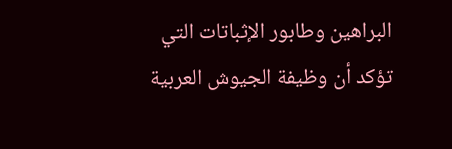البراهين وطابور الإثباتات التي تؤكد أن وظيفة الجيوش العربية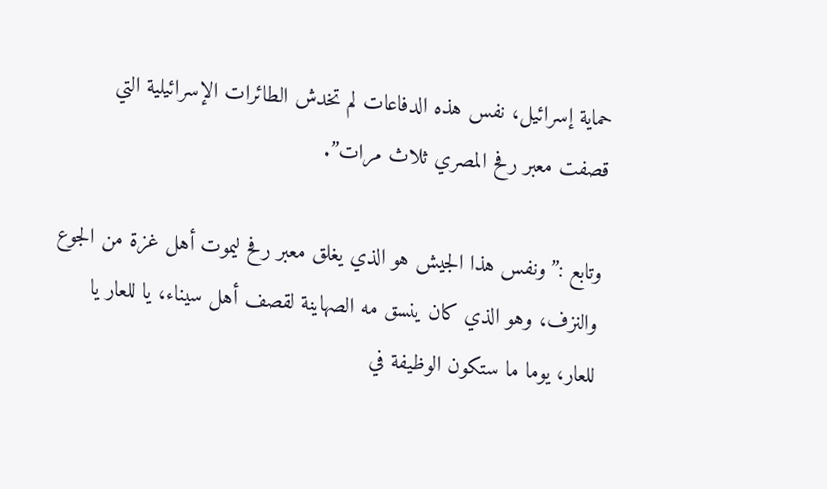حماية إسرائيل، نفس هذه الدفاعات لم تخدش الطائرات الإسرائيلية التي قصفت معبر رفح المصري ثلاث مرات”.

وتابع :”ونفس هذا الجيش هو الذي يغلق معبر رفح ليموت أهل غزة من الجوع والنزف، وهو الذي كان ينسق مه الصهاينة لقصف أهل سيناء، يا للعار يا للعار، يوما ما ستكون الوظيفة في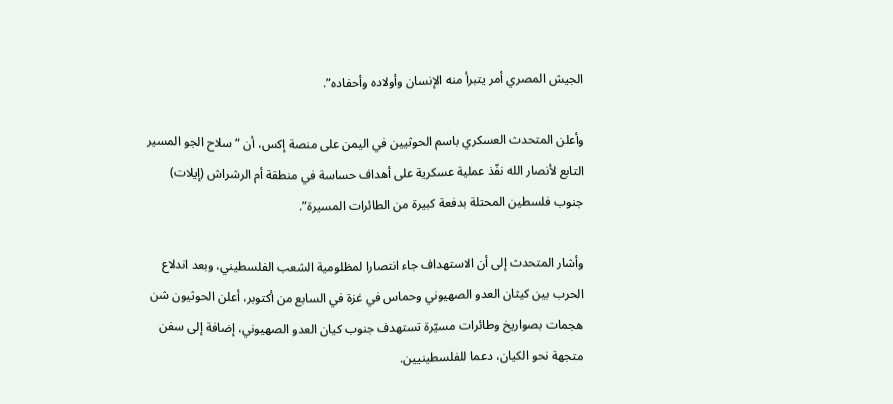الجيش المصري أمر يتبرأ منه الإنسان وأولاده وأحفاده”.

وأعلن المتحدث العسكري باسم الحوثيين في اليمن على منصة إكس، أن “سلاح الجو المسير التابع لأنصار الله نفّذ عملية عسكرية على أهداف حساسة في منطقة أم الرشراش (إيلات) جنوب فلسطين المحتلة بدفعة كبيرة من الطائرات المسيرة”.

وأشار المتحدث إلى أن الاستهداف جاء انتصارا لمظلومية الشعب الفلسطيني، وبعد اندلاع الحرب بين كيثان العدو الصهيوني وحماس في غزة في السابع من أكتوبر، أعلن الحوثيون شن هجمات بصواريخ وطائرات مسيّرة تستهدف جنوب كيان العدو الصهيوني، إضافة إلى سفن متجهة نحو الكيان، دعما للفلسطينيين.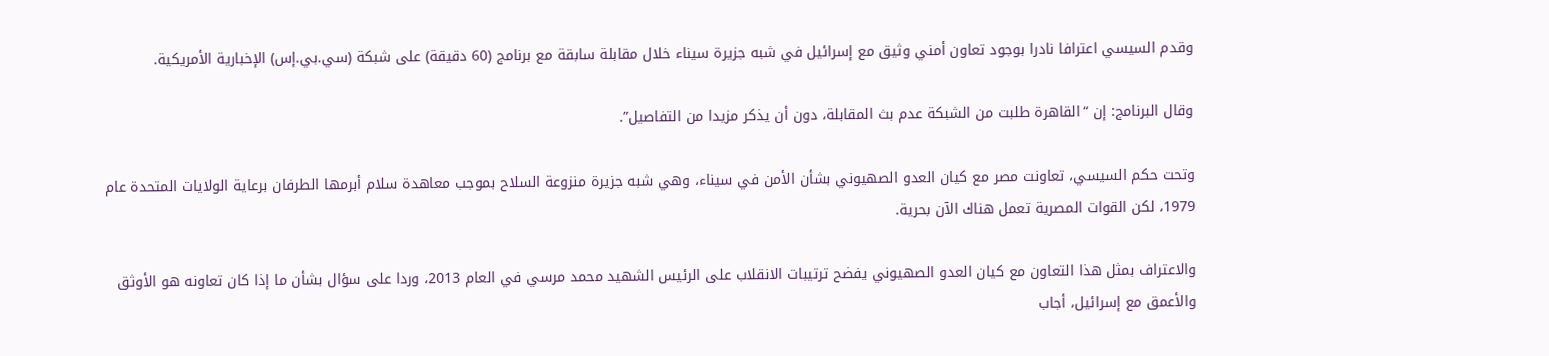وقدم السيسي اعترافا نادرا بوجود تعاون أمني وثيق مع إسرائيل في شبه جزيرة سيناء خلال مقابلة سابقة مع برنامج (60 دقيقة) على شبكة (سي.بي.إس) الإخبارية الأمريكية.

وقال البرنامج: إن “القاهرة طلبت من الشبكة عدم بث المقابلة، دون أن يذكر مزيدا من التفاصيل”.

وتحت حكم السيسي، تعاونت مصر مع كيان العدو الصهيوني بشأن الأمن في سيناء، وهي شبه جزيرة منزوعة السلاح بموجب معاهدة سلام أبرمها الطرفان برعاية الولايات المتحدة عام 1979، لكن القوات المصرية تعمل هناك الآن بحرية.

والاعتراف بمثل هذا التعاون مع كيان العدو الصهيوني يفضح ترتيبات الانقلاب على الرئيس الشهيد محمد مرسي في العام 2013، وردا على سؤال بشأن ما إذا كان تعاونه هو الأوثق والأعمق مع إسرائيل، أجاب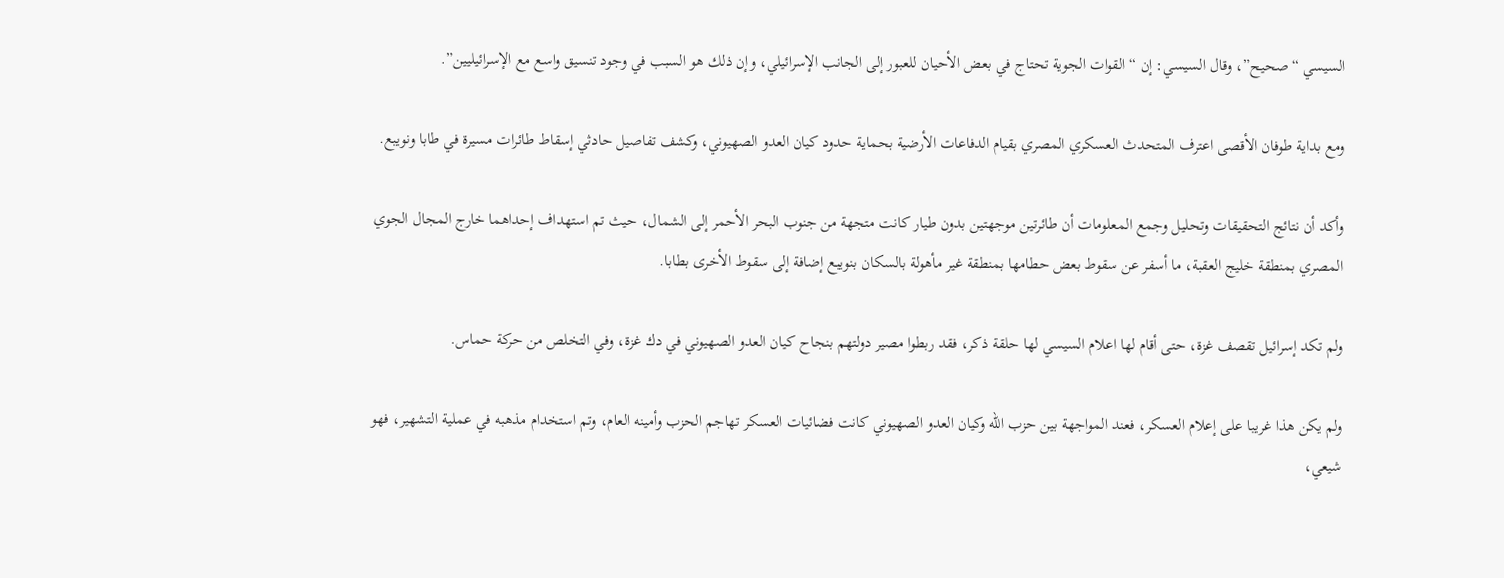السيسي “صحيح”، وقال السيسي: إن “القوات الجوية تحتاج في بعض الأحيان للعبور إلى الجانب الإسرائيلي، وإن ذلك هو السبب في وجود تنسيق واسع مع الإسرائيليين”.

ومع بداية طوفان الأقصى اعترف المتحدث العسكري المصري بقيام الدفاعات الأرضية بحماية حدود كيان العدو الصهيوني، وكشف تفاصيل حادثي إسقاط طائرات مسيرة في طابا ونويبع.

وأكد أن نتائج التحقيقات وتحليل وجمع المعلومات أن طائرتين موجهتين بدون طيار كانت متجهة من جنوب البحر الأحمر إلى الشمال، حيث تم استهداف إحداهما خارج المجال الجوي المصري بمنطقة خليج العقبة، ما أسفر عن سقوط بعض حطامها بمنطقة غير مأهولة بالسكان بنويبع إضافة إلى سقوط الأخرى بطابا.

ولم تكد إسرائيل تقصف غزة، حتى أقام لها اعلام السيسي لها حلقة ذكر، فقد ربطوا مصير دولتهم بنجاح كيان العدو الصهيوني في دك غزة، وفي التخلص من حركة حماس.

ولم يكن هذا غريبا على إعلام العسكر، فعند المواجهة بين حزب الله وكيان العدو الصهيوني كانت فضائيات العسكر تهاجم الحزب وأمينه العام، وتم استخدام مذهبه في عملية التشهير، فهو شيعي،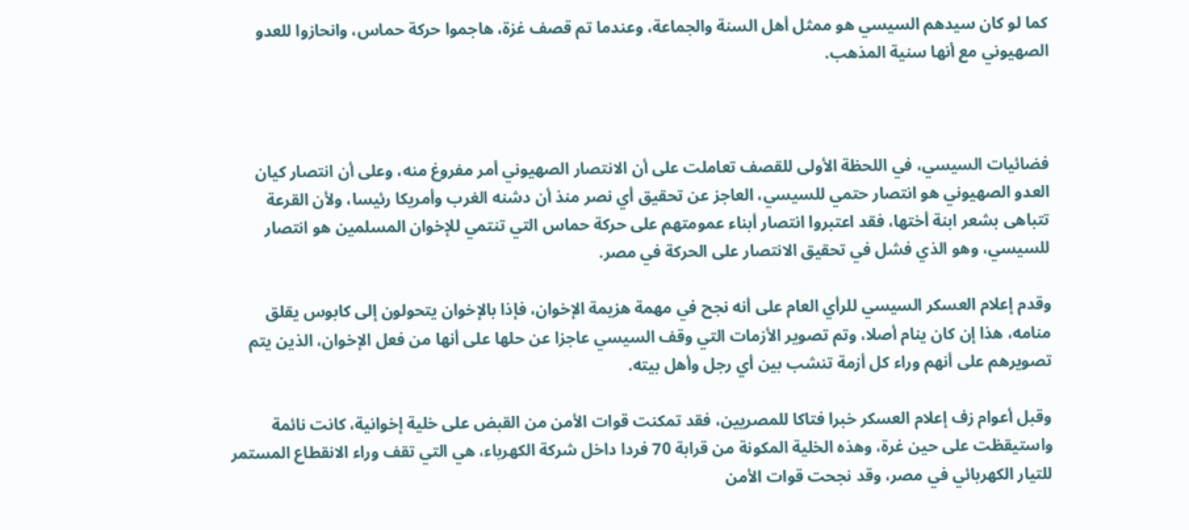كما لو كان سيدهم السيسي هو ممثل أهل السنة والجماعة، وعندما تم قصف غزة، هاجموا حركة حماس، وانحازوا للعدو الصهيوني مع أنها سنية المذهب.



فضائيات السيسي، في اللحظة الأولى للقصف تعاملت على أن الانتصار الصهيوني أمر مفروغ منه، وعلى أن انتصار كيان العدو الصهيوني هو انتصار حتمي للسيسي، العاجز عن تحقيق أي نصر منذ أن دشنه الغرب وأمريكا رئيسا، ولأن القرعة تتباهى بشعر ابنة أختها، فقد اعتبروا انتصار أبناء عمومتهم على حركة حماس التي تنتمي للإخوان المسلمين هو انتصار للسيسي، وهو الذي فشل في تحقيق الانتصار على الحركة في مصر.

وقدم إعلام العسكر السيسي للرأي العام على أنه نجح في مهمة هزيمة الإخوان، فإذا بالإخوان يتحولون إلى كابوس يقلق منامه، هذا إن كان ينام أصلا، وتم تصوير الأزمات التي وقف السيسي عاجزا عن حلها على أنها من فعل الإخوان، الذين يتم تصويرهم على أنهم وراء كل أزمة تنشب بين أي رجل وأهل بيته.

وقبل أعوام زف إعلام العسكر خبرا فتاكا للمصريين، فقد تمكنت قوات الأمن من القبض على خلية إخوانية، كانت نائمة واستيقظت على حين غرة، وهذه الخلية المكونة من قرابة 70 فردا داخل شركة الكهرباء، هي التي تقف وراء الانقطاع المستمر للتيار الكهربائي في مصر، وقد نجحت قوات الأمن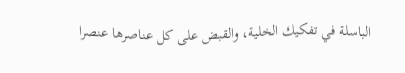الباسلة في تفكيك الخلية، والقبض على كل عناصرها عنصرا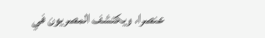عنصرا، ويكتشف المصريون في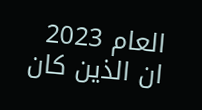العام 2023 ان الذين كان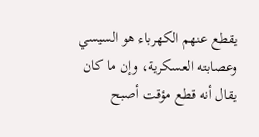يقطع عنهم الكهرباء هو السيسي وعصابته العسكرية، وإن ما كان يقال أنه قطع مؤقت أصبح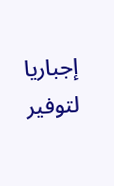إجباريا لتوفير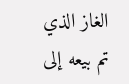الغاز الذي تم بيعه إلى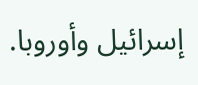إسرائيل وأوروبا.